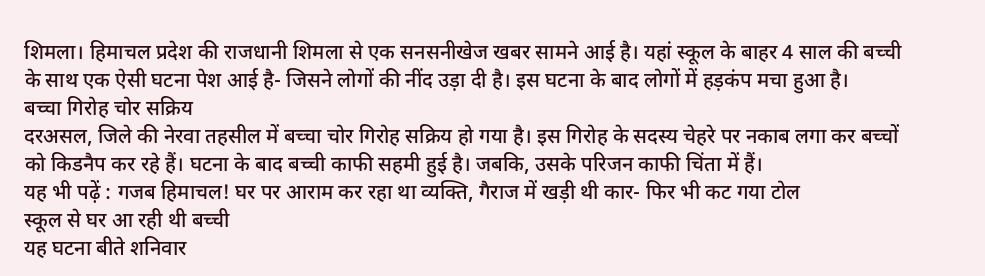शिमला। हिमाचल प्रदेश की राजधानी शिमला से एक सनसनीखेज खबर सामने आई है। यहां स्कूल के बाहर 4 साल की बच्ची के साथ एक ऐसी घटना पेश आई है- जिसने लोगों की नींद उड़ा दी है। इस घटना के बाद लोगों में हड़कंप मचा हुआ है।
बच्चा गिरोह चोर सक्रिय
दरअसल, जिले की नेरवा तहसील में बच्चा चोर गिरोह सक्रिय हो गया है। इस गिरोह के सदस्य चेहरे पर नकाब लगा कर बच्चों को किडनैप कर रहे हैं। घटना के बाद बच्ची काफी सहमी हुई है। जबकि, उसके परिजन काफी चिंता में हैं।
यह भी पढ़ें : गजब हिमाचल! घर पर आराम कर रहा था व्यक्ति, गैराज में खड़ी थी कार- फिर भी कट गया टोल
स्कूल से घर आ रही थी बच्ची
यह घटना बीते शनिवार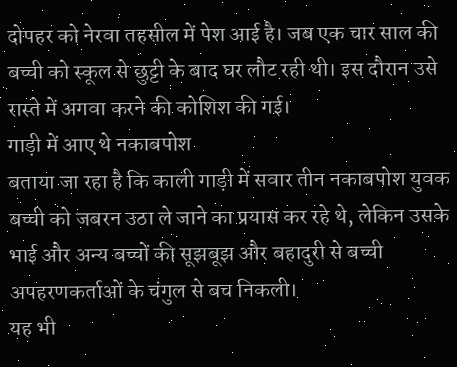दोपहर को नेरवा तहसील में पेश आई है। जब एक चार साल की बच्ची को स्कूल से छुट्टी के बाद घर लौट रही थी। इस दौरान उसे रास्ते में अगवा करने की कोशिश की गई।
गाड़ी में आए थे नकाबपोश
बताया जा रहा है कि काली गाड़ी में सवार तीन नकाबपोश युवक बच्ची को जबरन उठा ले जाने का प्रयास कर रहे थे, लेकिन उसके भाई और अन्य बच्चों की सूझबूझ और बहादुरी से बच्ची अपहरणकर्ताओं के चंगुल से बच निकली।
यह भी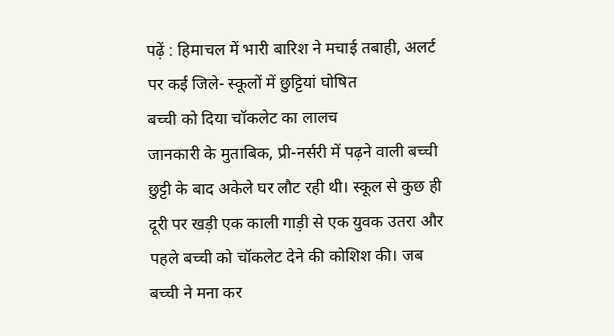पढ़ें : हिमाचल में भारी बारिश ने मचाई तबाही, अलर्ट पर कई जिले- स्कूलों में छुट्टियां घोषित
बच्ची को दिया चॉकलेट का लालच
जानकारी के मुताबिक, प्री-नर्सरी में पढ़ने वाली बच्ची छुट्टी के बाद अकेले घर लौट रही थी। स्कूल से कुछ ही दूरी पर खड़ी एक काली गाड़ी से एक युवक उतरा और पहले बच्ची को चॉकलेट देने की कोशिश की। जब बच्ची ने मना कर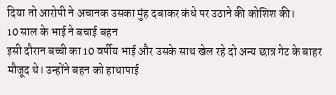दिया तो आरोपी ने अचानक उसका मुंह दबाकर कंधे पर उठाने की कोशिश की।
10 साल के भाई ने बचाई बहन
इसी दौरान बच्ची का 10 वर्षीय भाई और उसके साथ खेल रहे दो अन्य छात्र गेट के बाहर मौजूद थे। उन्होंने बहन को हाथापाई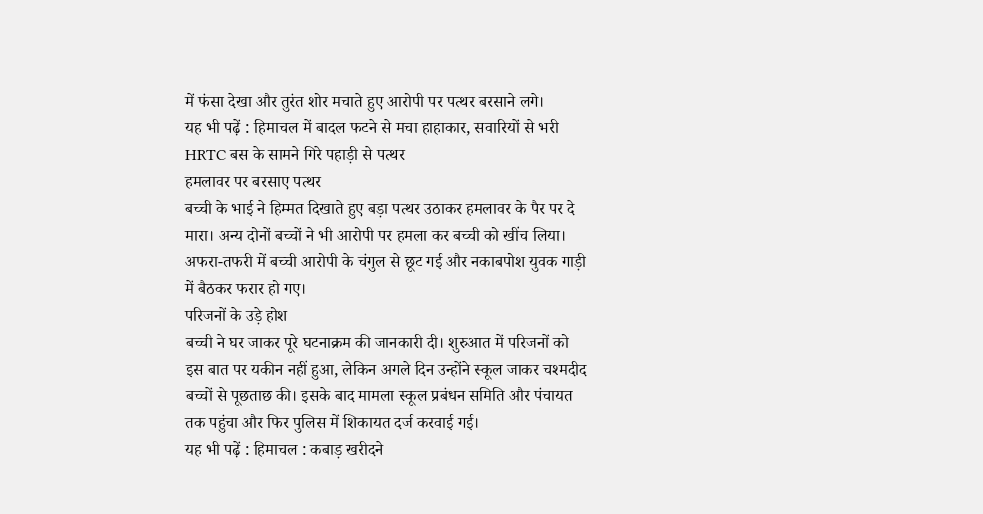में फंसा देखा और तुरंत शोर मचाते हुए आरोपी पर पत्थर बरसाने लगे।
यह भी पढ़ें : हिमाचल में बादल फटने से मचा हाहाकार, सवारियों से भरी HRTC बस के सामने गिरे पहाड़ी से पत्थर
हमलावर पर बरसाए पत्थर
बच्ची के भाई ने हिम्मत दिखाते हुए बड़ा पत्थर उठाकर हमलावर के पैर पर दे मारा। अन्य दोनों बच्चों ने भी आरोपी पर हमला कर बच्ची को खींच लिया। अफरा-तफरी में बच्ची आरोपी के चंगुल से छूट गई और नकाबपोश युवक गाड़ी में बैठकर फरार हो गए।
परिजनों के उड़े होश
बच्ची ने घर जाकर पूरे घटनाक्रम की जानकारी दी। शुरुआत में परिजनों को इस बात पर यकीन नहीं हुआ, लेकिन अगले दिन उन्होंने स्कूल जाकर चश्मदीद बच्चों से पूछताछ की। इसके बाद मामला स्कूल प्रबंधन समिति और पंचायत तक पहुंचा और फिर पुलिस में शिकायत दर्ज करवाई गई।
यह भी पढ़ें : हिमाचल : कबाड़ खरीदने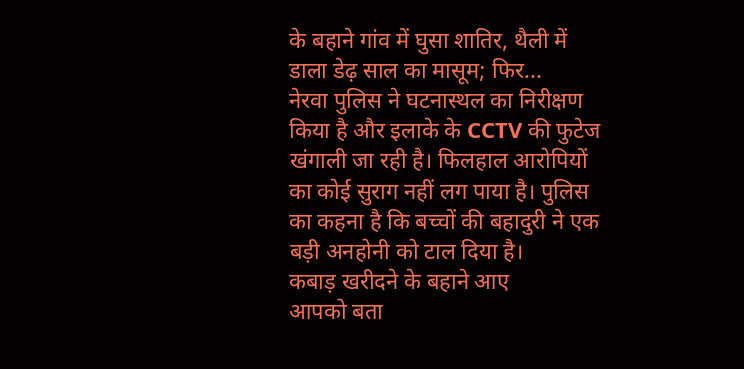के बहाने गांव में घुसा शातिर, थैली में डाला डेढ़ साल का मासूम; फिर...
नेरवा पुलिस ने घटनास्थल का निरीक्षण किया है और इलाके के CCTV की फुटेज खंगाली जा रही है। फिलहाल आरोपियों का कोई सुराग नहीं लग पाया है। पुलिस का कहना है कि बच्चों की बहादुरी ने एक बड़ी अनहोनी को टाल दिया है।
कबाड़ खरीदने के बहाने आए
आपको बता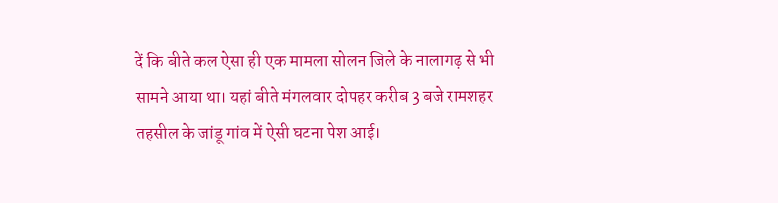दें कि बीते कल ऐसा ही एक मामला सोलन जिले के नालागढ़ से भी सामने आया था। यहां बीते मंगलवार दोपहर करीब 3 बजे रामशहर तहसील के जांडू गांव में ऐसी घटना पेश आई।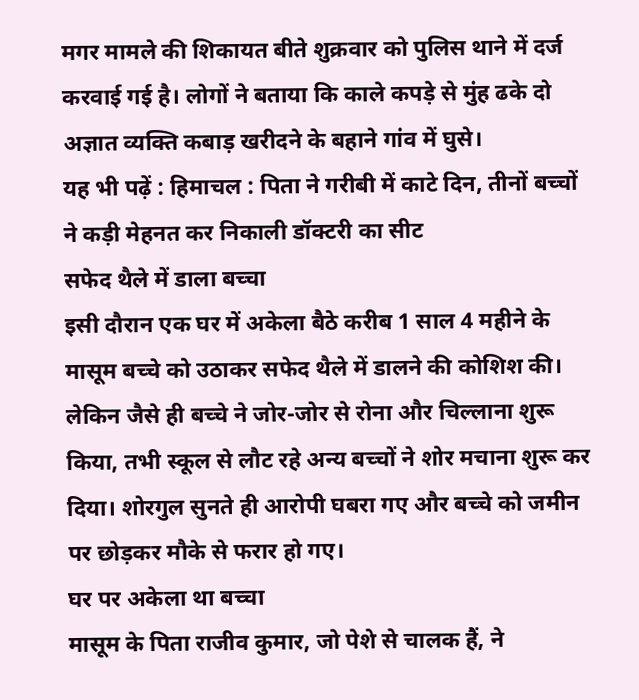मगर मामले की शिकायत बीते शुक्रवार को पुलिस थाने में दर्ज करवाई गई है। लोगों ने बताया कि काले कपड़े से मुंह ढके दो अज्ञात व्यक्ति कबाड़ खरीदने के बहाने गांव में घुसे।
यह भी पढ़ें : हिमाचल : पिता ने गरीबी में काटे दिन, तीनों बच्चों ने कड़ी मेहनत कर निकाली डॉक्टरी का सीट
सफेद थैले में डाला बच्चा
इसी दौरान एक घर में अकेला बैठे करीब 1 साल 4 महीने के मासूम बच्चे को उठाकर सफेद थैले में डालने की कोशिश की। लेकिन जैसे ही बच्चे ने जोर-जोर से रोना और चिल्लाना शुरू किया, तभी स्कूल से लौट रहे अन्य बच्चों ने शोर मचाना शुरू कर दिया। शोरगुल सुनते ही आरोपी घबरा गए और बच्चे को जमीन पर छोड़कर मौके से फरार हो गए।
घर पर अकेला था बच्चा
मासूम के पिता राजीव कुमार, जो पेशे से चालक हैं, ने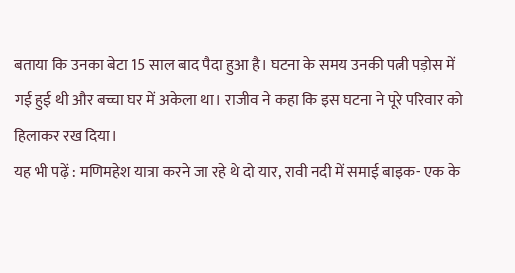बताया कि उनका बेटा 15 साल बाद पैदा हुआ है। घटना के समय उनकी पत्नी पड़ोस में गई हुई थी और बच्चा घर में अकेला था। राजीव ने कहा कि इस घटना ने पूरे परिवार को हिलाकर रख दिया।
यह भी पढ़ें : मणिमहेश यात्रा करने जा रहे थे दो यार, रावी नदी में समाई बाइक- एक के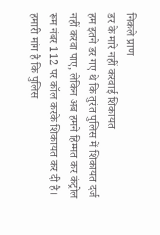निकले प्राण
डर के मारे नहीं करवाई शिकायत
हम इतने डर गए थे कि तुरंत पुलिस में शिकायत दर्ज नहीं करवा पाए, लेकिन अब हमने हिम्मत कर कंट्रोल रूम नंबर 112 पर कॉल करके शिकायत कर दी है। हमारी मांग है कि पुलिस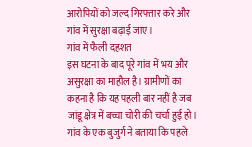आरोपियों को जल्द गिरफ्तार करे और गांव में सुरक्षा बढ़ाई जाए।
गांव में फैली दहशत
इस घटना के बाद पूरे गांव में भय और असुरक्षा का माहौल है। ग्रामीणों का कहना है कि यह पहली बार नहीं है जब जांडू क्षेत्र में बच्चा चोरी की चर्चा हुई हो। गांव के एक बुजुर्ग ने बताया कि पहले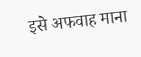इसे अफवाह माना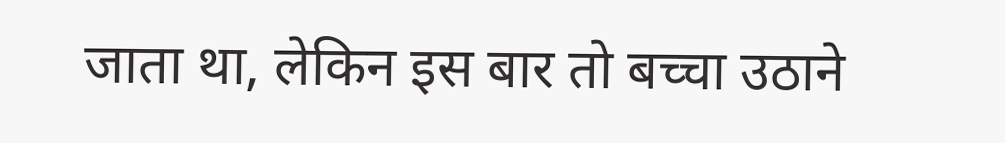जाता था, लेकिन इस बार तो बच्चा उठाने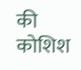की कोशिश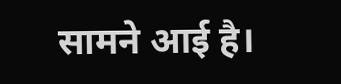सामने आई है।